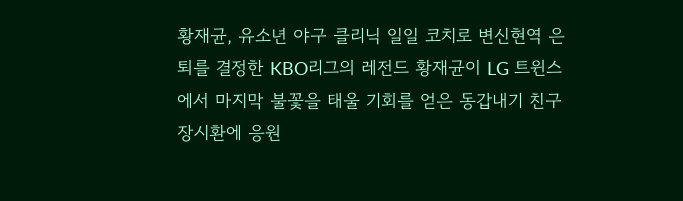황재균, 유소년 야구 클리닉 일일 코치로 변신현역 은퇴를 결정한 KBO리그의 레전드 황재균이 LG 트윈스에서 마지막 불꽃을 태울 기회를 얻은 동갑내기 친구 장시환에 응원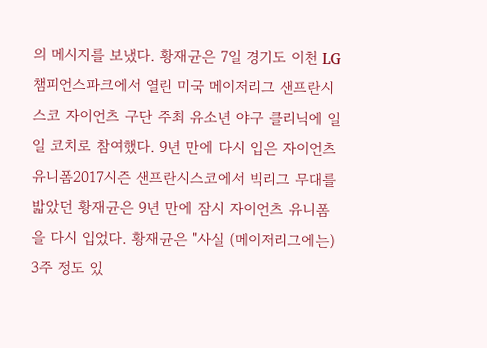의 메시지를 보냈다. 황재균은 7일 경기도 이천 LG챔피언스파크에서 열린 미국 메이저리그 샌프란시스코 자이언츠 구단 주최 유소년 야구 클리닉에 일일 코치로 참여했다. 9년 만에 다시 입은 자이언츠 유니폼2017시즌 샌프란시스코에서 빅리그 무대를 밟았던 황재균은 9년 만에 잠시 자이언츠 유니폼을 다시 입었다. 황재균은 "사실 (메이저리그에는) 3주 정도 있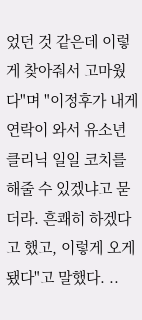었던 것 같은데 이렇게 찾아줘서 고마웠다"며 "이정후가 내게 연락이 와서 유소년 클리닉 일일 코치를 해줄 수 있겠냐고 묻더라. 흔쾌히 하겠다고 했고, 이렇게 오게 됐다"고 말했다. ..